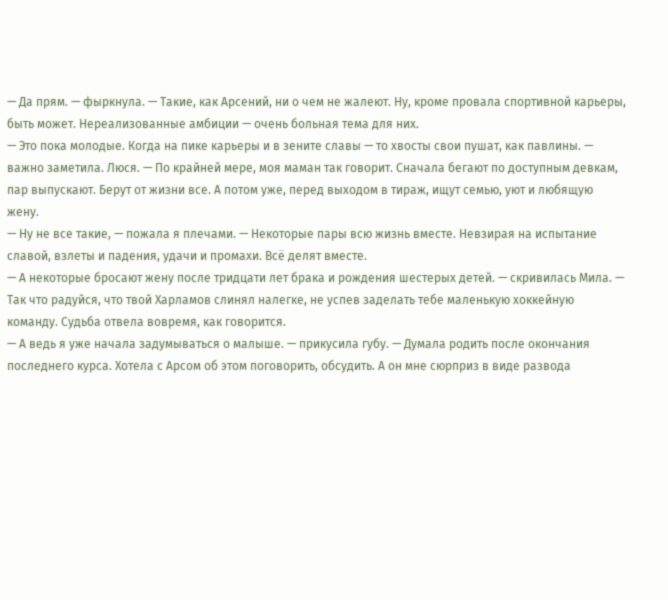— Да прям. — фыркнула. — Такие, как Арсений, ни о чем не жалеют. Ну, кроме провала спортивной карьеры, быть может. Нереализованные амбиции — очень больная тема для них.
— Это пока молодые. Когда на пике карьеры и в зените славы — то хвосты свои пушат, как павлины. — важно заметила. Люся. — По крайней мере, моя маман так говорит. Сначала бегают по доступным девкам, пар выпускают. Берут от жизни все. А потом уже, перед выходом в тираж, ищут семью, уют и любящую жену.
— Ну не все такие, — пожала я плечами. — Некоторые пары всю жизнь вместе. Невзирая на испытание славой, взлеты и падения, удачи и промахи. Всё делят вместе.
— А некоторые бросают жену после тридцати лет брака и рождения шестерых детей. — скривилась Мила. — Так что радуйся, что твой Харламов слинял налегке, не успев заделать тебе маленькую хоккейную команду. Судьба отвела вовремя, как говорится.
— А ведь я уже начала задумываться о малыше. — прикусила губу. — Думала родить после окончания последнего курса. Хотела с Арсом об этом поговорить, обсудить. А он мне сюрприз в виде развода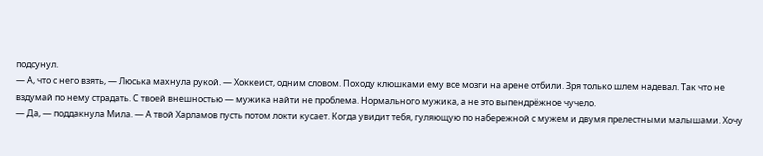подсунул.
— А, что с него взять, — Люська махнула рукой. — Хоккеист, одним словом. Походу клюшками ему все мозги на арене отбили. Зря только шлем надевал. Так что не вздумай по нему страдать. С твоей внешностью — мужика найти не проблема. Нормального мужика, а не это выпендрёжное чучело.
— Да, — поддакнула Мила. — А твой Харламов пусть потом локти кусает. Когда увидит тебя, гуляющую по набережной с мужем и двумя прелестными малышами. Хочу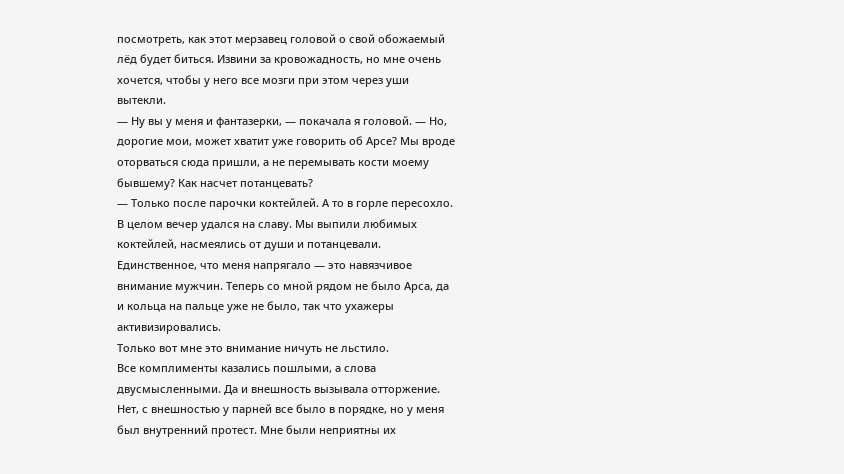посмотреть, как этот мерзавец головой о свой обожаемый лёд будет биться. Извини за кровожадность, но мне очень хочется, чтобы у него все мозги при этом через уши вытекли.
— Ну вы у меня и фантазерки, — покачала я головой. — Но, дорогие мои, может хватит уже говорить об Арсе? Мы вроде оторваться сюда пришли, а не перемывать кости моему бывшему? Как насчет потанцевать?
— Только после парочки коктейлей. А то в горле пересохло.
В целом вечер удался на славу. Мы выпили любимых коктейлей, насмеялись от души и потанцевали.
Единственное, что меня напрягало — это навязчивое внимание мужчин. Теперь со мной рядом не было Арса, да и кольца на пальце уже не было, так что ухажеры активизировались.
Только вот мне это внимание ничуть не льстило.
Все комплименты казались пошлыми, а слова двусмысленными. Да и внешность вызывала отторжение.
Нет, с внешностью у парней все было в порядке, но у меня был внутренний протест. Мне были неприятны их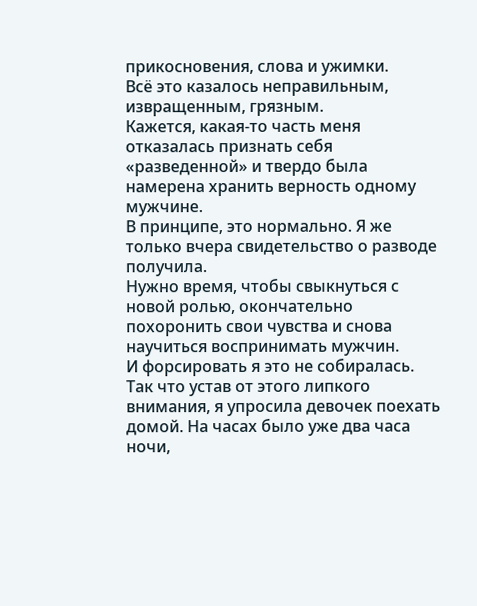прикосновения, слова и ужимки.
Всё это казалось неправильным, извращенным, грязным.
Кажется, какая-то часть меня отказалась признать себя «разведенной» и твердо была намерена хранить верность одному мужчине.
В принципе, это нормально. Я же только вчера свидетельство о разводе получила.
Нужно время, чтобы свыкнуться с новой ролью, окончательно похоронить свои чувства и снова научиться воспринимать мужчин.
И форсировать я это не собиралась.
Так что устав от этого липкого внимания, я упросила девочек поехать домой. На часах было уже два часа ночи,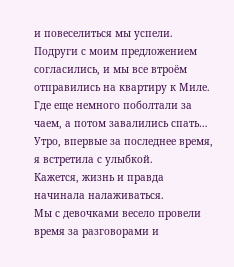и повеселиться мы успели.
Подруги с моим предложением согласились, и мы все втроём отправились на квартиру к Миле. Где еще немного поболтали за чаем, а потом завалились спать…
Утро, впервые за последнее время, я встретила с улыбкой.
Кажется, жизнь и правда начинала налаживаться.
Мы с девочками весело провели время за разговорами и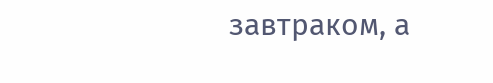завтраком, а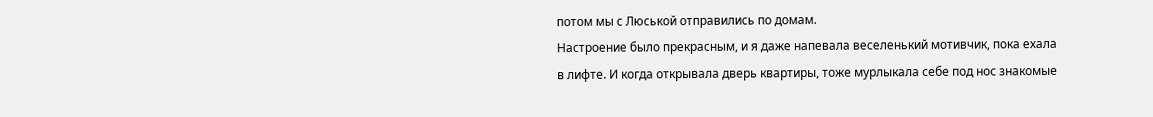потом мы с Люськой отправились по домам.
Настроение было прекрасным, и я даже напевала веселенький мотивчик, пока ехала в лифте. И когда открывала дверь квартиры, тоже мурлыкала себе под нос знакомые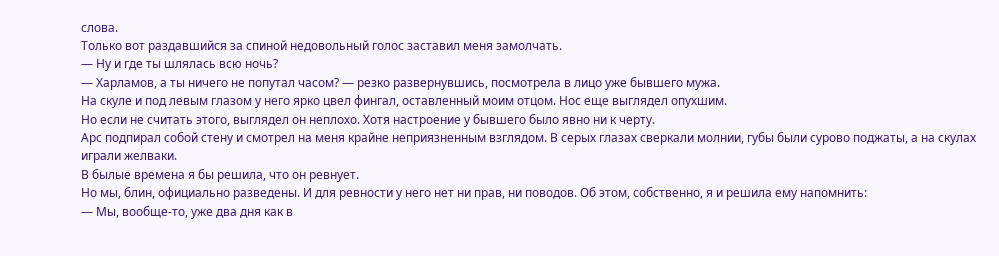слова.
Только вот раздавшийся за спиной недовольный голос заставил меня замолчать.
— Ну и где ты шлялась всю ночь?
— Харламов, а ты ничего не попутал часом? — резко развернувшись, посмотрела в лицо уже бывшего мужа.
На скуле и под левым глазом у него ярко цвел фингал, оставленный моим отцом. Нос еще выглядел опухшим.
Но если не считать этого, выглядел он неплохо. Хотя настроение у бывшего было явно ни к черту.
Арс подпирал собой стену и смотрел на меня крайне неприязненным взглядом. В серых глазах сверкали молнии, губы были сурово поджаты, а на скулах играли желваки.
В былые времена я бы решила, что он ревнует.
Но мы, блин, официально разведены. И для ревности у него нет ни прав, ни поводов. Об этом, собственно, я и решила ему напомнить:
— Мы, вообще-то, уже два дня как в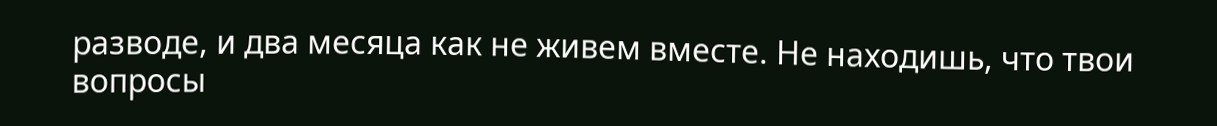разводе, и два месяца как не живем вместе. Не находишь, что твои вопросы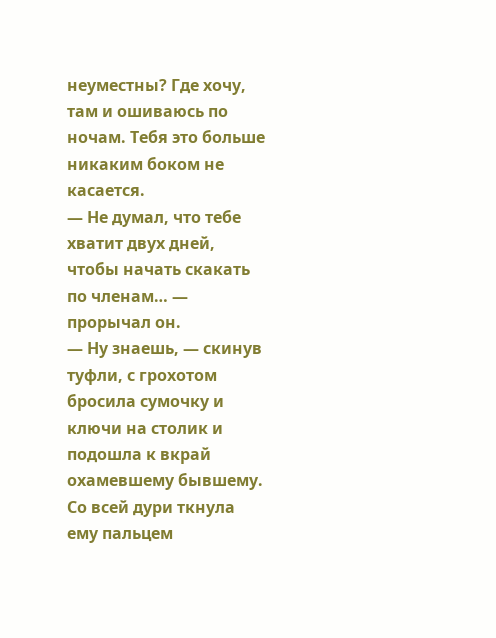неуместны? Где хочу, там и ошиваюсь по ночам. Тебя это больше никаким боком не касается.
— Не думал, что тебе хватит двух дней, чтобы начать скакать по членам… — прорычал он.
— Ну знаешь, — скинув туфли, с грохотом бросила сумочку и ключи на столик и подошла к вкрай охамевшему бывшему. Со всей дури ткнула ему пальцем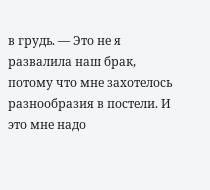в грудь. — Это не я развалила наш брак, потому что мне захотелось разнообразия в постели. И это мне надо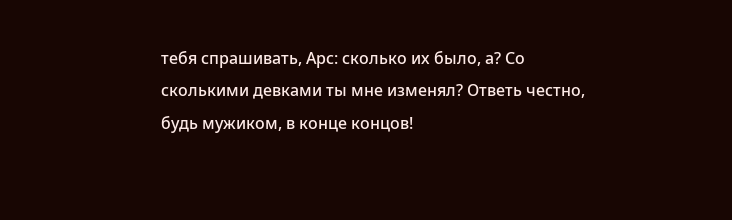тебя спрашивать, Арс: сколько их было, а? Со сколькими девками ты мне изменял? Ответь честно, будь мужиком, в конце концов!